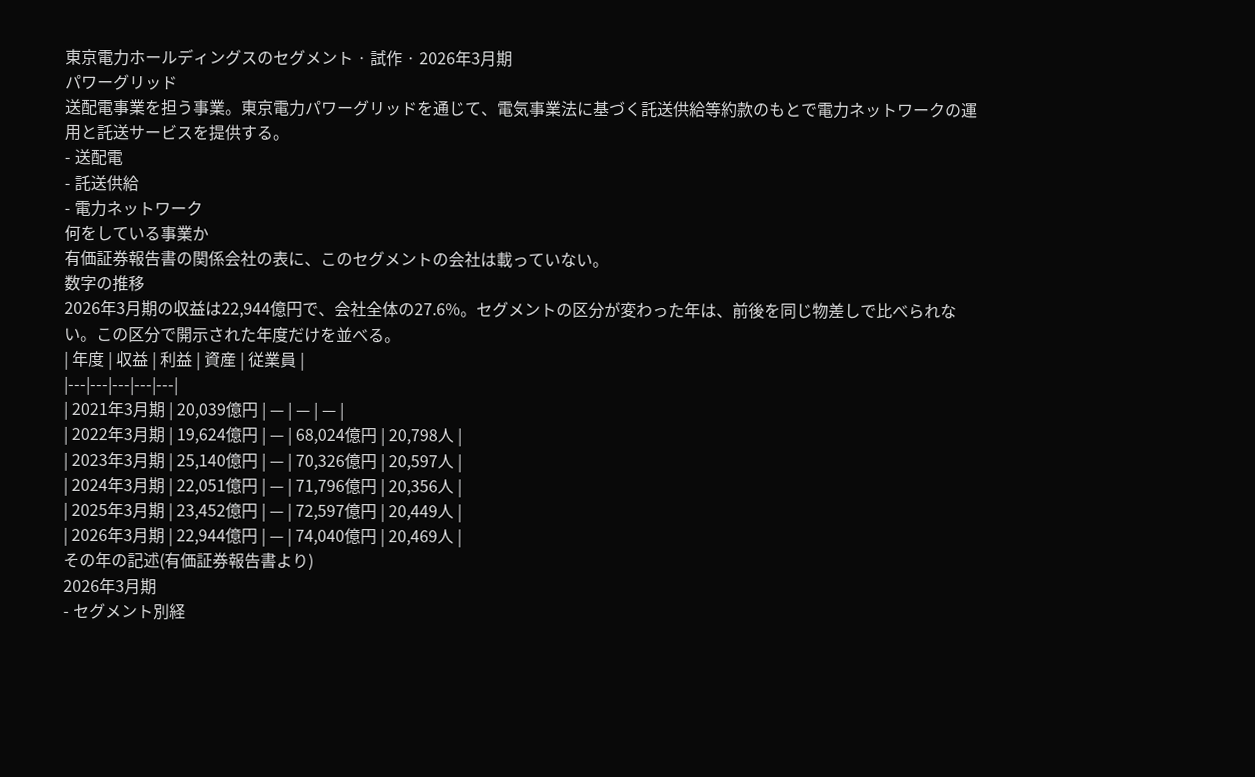東京電力ホールディングスのセグメント · 試作 · 2026年3月期
パワーグリッド
送配電事業を担う事業。東京電力パワーグリッドを通じて、電気事業法に基づく託送供給等約款のもとで電力ネットワークの運用と託送サービスを提供する。
- 送配電
- 託送供給
- 電力ネットワーク
何をしている事業か
有価証券報告書の関係会社の表に、このセグメントの会社は載っていない。
数字の推移
2026年3月期の収益は22,944億円で、会社全体の27.6%。セグメントの区分が変わった年は、前後を同じ物差しで比べられない。この区分で開示された年度だけを並べる。
| 年度 | 収益 | 利益 | 資産 | 従業員 |
|---|---|---|---|---|
| 2021年3月期 | 20,039億円 | — | — | — |
| 2022年3月期 | 19,624億円 | — | 68,024億円 | 20,798人 |
| 2023年3月期 | 25,140億円 | — | 70,326億円 | 20,597人 |
| 2024年3月期 | 22,051億円 | — | 71,796億円 | 20,356人 |
| 2025年3月期 | 23,452億円 | — | 72,597億円 | 20,449人 |
| 2026年3月期 | 22,944億円 | — | 74,040億円 | 20,469人 |
その年の記述(有価証券報告書より)
2026年3月期
- セグメント別経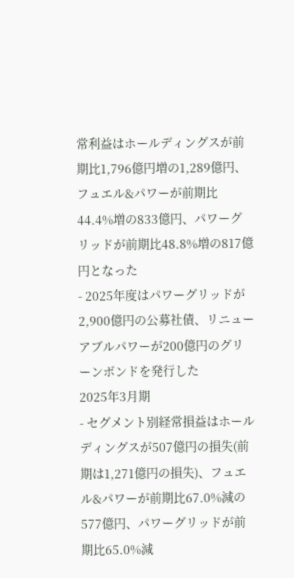常利益はホールディングスが前期比1,796億円増の1,289億円、フュエル&パワーが前期比44.4%増の833億円、パワーグリッドが前期比48.8%増の817億円となった
- 2025年度はパワーグリッドが2,900億円の公募社債、リニューアブルパワーが200億円のグリーンボンドを発行した
2025年3月期
- セグメント別経常損益はホールディングスが507億円の損失(前期は1,271億円の損失)、フュエル&パワーが前期比67.0%減の577億円、パワーグリッドが前期比65.0%減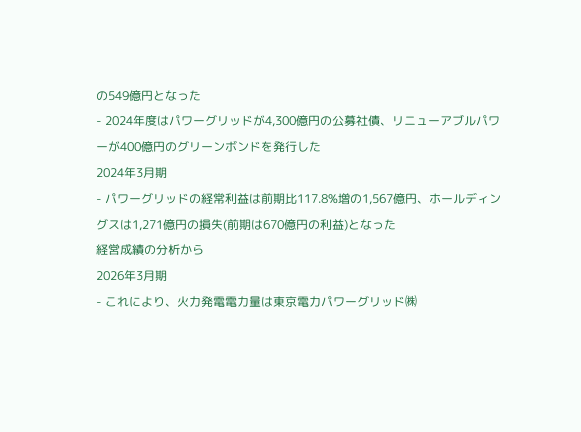の549億円となった
- 2024年度はパワーグリッドが4,300億円の公募社債、リニューアブルパワーが400億円のグリーンボンドを発行した
2024年3月期
- パワーグリッドの経常利益は前期比117.8%増の1,567億円、ホールディングスは1,271億円の損失(前期は670億円の利益)となった
経営成績の分析から
2026年3月期
- これにより、火力発電電力量は東京電力パワーグリッド㈱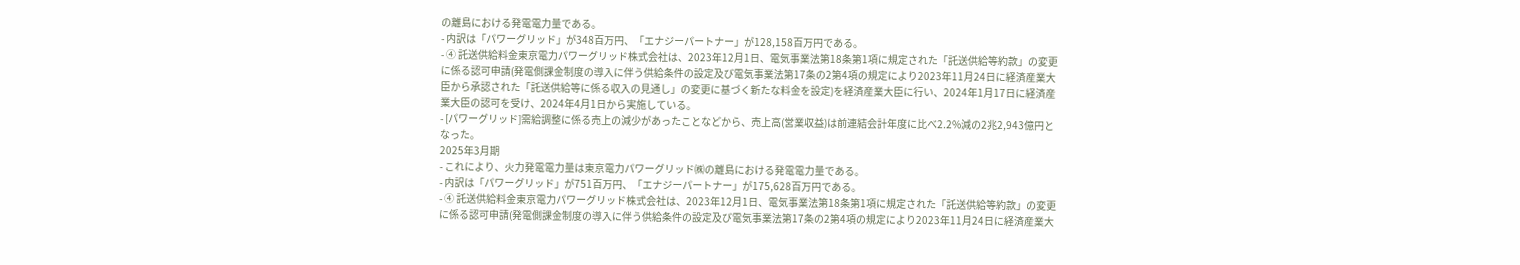の離島における発電電力量である。
- 内訳は「パワーグリッド」が348百万円、「エナジーパートナー」が128,158百万円である。
- ④ 託送供給料金東京電力パワーグリッド株式会社は、2023年12月1日、電気事業法第18条第1項に規定された「託送供給等約款」の変更に係る認可申請(発電側課金制度の導入に伴う供給条件の設定及び電気事業法第17条の2第4項の規定により2023年11月24日に経済産業大臣から承認された「託送供給等に係る収入の見通し」の変更に基づく新たな料金を設定)を経済産業大臣に行い、2024年1月17日に経済産業大臣の認可を受け、2024年4月1日から実施している。
- [パワーグリッド]需給調整に係る売上の減少があったことなどから、売上高(営業収益)は前連結会計年度に比べ2.2%減の2兆2,943億円となった。
2025年3月期
- これにより、火力発電電力量は東京電力パワーグリッド㈱の離島における発電電力量である。
- 内訳は「パワーグリッド」が751百万円、「エナジーパートナー」が175,628百万円である。
- ④ 託送供給料金東京電力パワーグリッド株式会社は、2023年12月1日、電気事業法第18条第1項に規定された「託送供給等約款」の変更に係る認可申請(発電側課金制度の導入に伴う供給条件の設定及び電気事業法第17条の2第4項の規定により2023年11月24日に経済産業大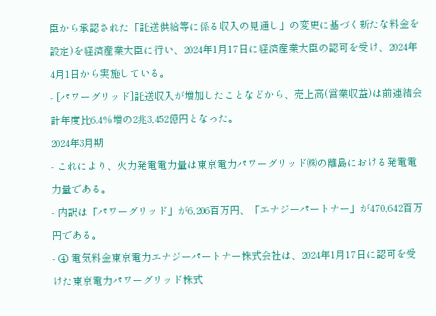臣から承認された「託送供給等に係る収入の見通し」の変更に基づく新たな料金を設定)を経済産業大臣に行い、2024年1月17日に経済産業大臣の認可を受け、2024年4月1日から実施している。
- [パワーグリッド]託送収入が増加したことなどから、売上高(営業収益)は前連結会計年度比6.4%増の2兆3,452億円となった。
2024年3月期
- これにより、火力発電電力量は東京電力パワーグリッド㈱の離島における発電電力量である。
- 内訳は「パワーグリッド」が6,206百万円、「エナジーパートナー」が470,642百万円である。
- ④ 電気料金東京電力エナジーパートナー株式会社は、2024年1月17日に認可を受けた東京電力パワーグリッド株式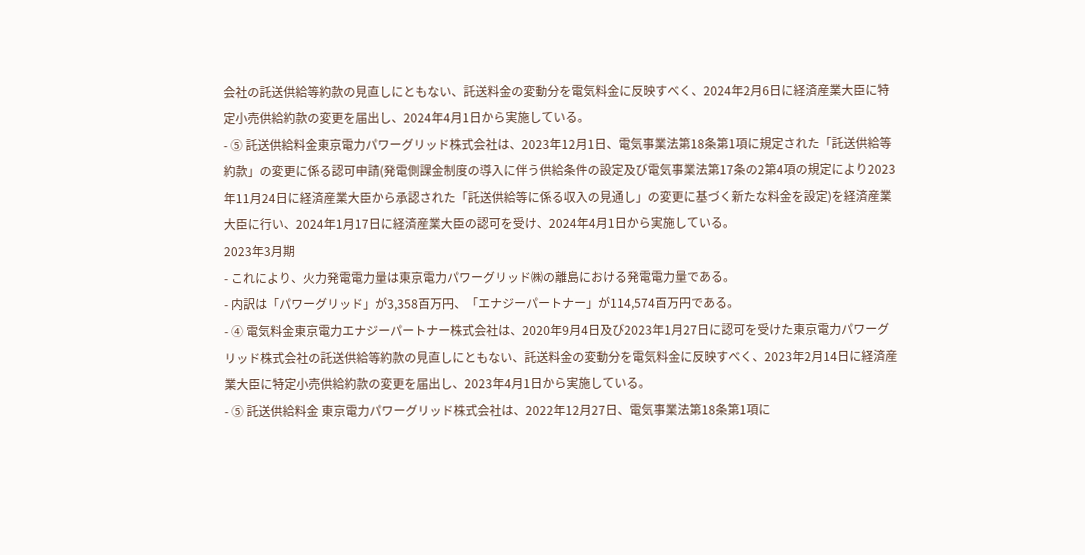会社の託送供給等約款の見直しにともない、託送料金の変動分を電気料金に反映すべく、2024年2月6日に経済産業大臣に特定小売供給約款の変更を届出し、2024年4月1日から実施している。
- ⑤ 託送供給料金東京電力パワーグリッド株式会社は、2023年12月1日、電気事業法第18条第1項に規定された「託送供給等約款」の変更に係る認可申請(発電側課金制度の導入に伴う供給条件の設定及び電気事業法第17条の2第4項の規定により2023年11月24日に経済産業大臣から承認された「託送供給等に係る収入の見通し」の変更に基づく新たな料金を設定)を経済産業大臣に行い、2024年1月17日に経済産業大臣の認可を受け、2024年4月1日から実施している。
2023年3月期
- これにより、火力発電電力量は東京電力パワーグリッド㈱の離島における発電電力量である。
- 内訳は「パワーグリッド」が3,358百万円、「エナジーパートナー」が114,574百万円である。
- ④ 電気料金東京電力エナジーパートナー株式会社は、2020年9月4日及び2023年1月27日に認可を受けた東京電力パワーグリッド株式会社の託送供給等約款の見直しにともない、託送料金の変動分を電気料金に反映すべく、2023年2月14日に経済産業大臣に特定小売供給約款の変更を届出し、2023年4月1日から実施している。
- ⑤ 託送供給料金 東京電力パワーグリッド株式会社は、2022年12月27日、電気事業法第18条第1項に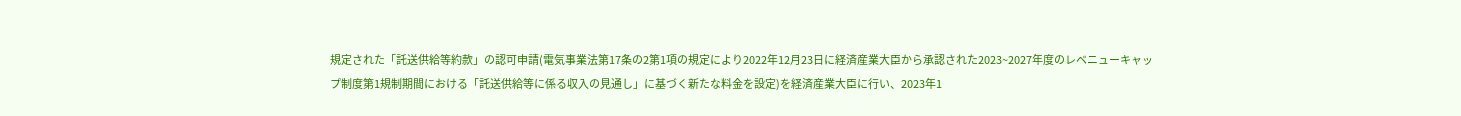規定された「託送供給等約款」の認可申請(電気事業法第17条の2第1項の規定により2022年12月23日に経済産業大臣から承認された2023~2027年度のレベニューキャップ制度第1規制期間における「託送供給等に係る収入の見通し」に基づく新たな料金を設定)を経済産業大臣に行い、2023年1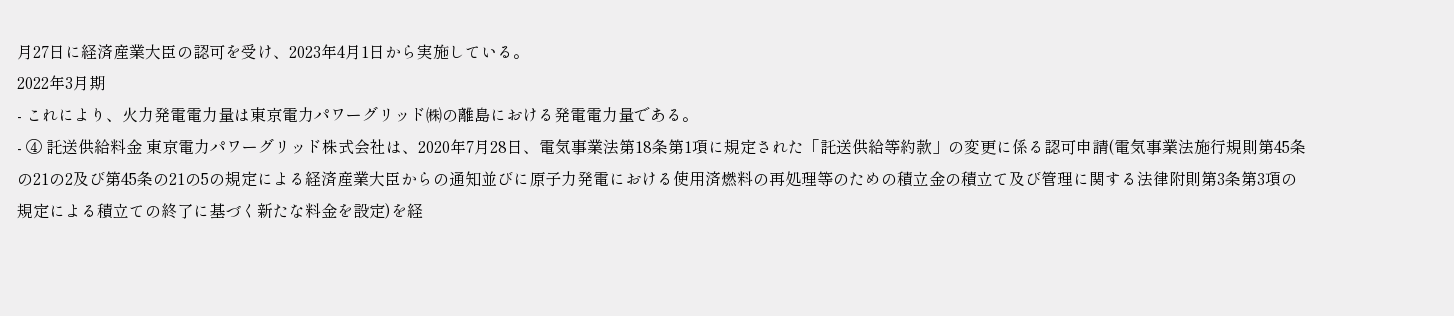月27日に経済産業大臣の認可を受け、2023年4月1日から実施している。
2022年3月期
- これにより、火力発電電力量は東京電力パワーグリッド㈱の離島における発電電力量である。
- ④ 託送供給料金 東京電力パワーグリッド株式会社は、2020年7月28日、電気事業法第18条第1項に規定された「託送供給等約款」の変更に係る認可申請(電気事業法施行規則第45条の21の2及び第45条の21の5の規定による経済産業大臣からの通知並びに原子力発電における使用済燃料の再処理等のための積立金の積立て及び管理に関する法律附則第3条第3項の規定による積立ての終了に基づく新たな料金を設定)を経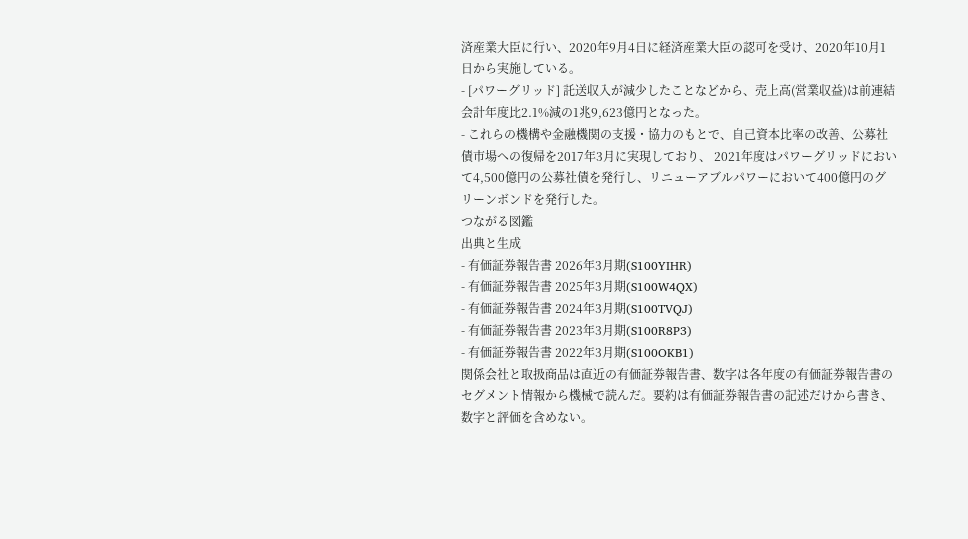済産業大臣に行い、2020年9月4日に経済産業大臣の認可を受け、2020年10月1日から実施している。
- [パワーグリッド] 託送収入が減少したことなどから、売上高(営業収益)は前連結会計年度比2.1%減の1兆9,623億円となった。
- これらの機構や金融機関の支援・協力のもとで、自己資本比率の改善、公募社債市場への復帰を2017年3月に実現しており、 2021年度はパワーグリッドにおいて4,500億円の公募社債を発行し、リニューアブルパワーにおいて400億円のグリーンボンドを発行した。
つながる図鑑
出典と生成
- 有価証券報告書 2026年3月期(S100YIHR)
- 有価証券報告書 2025年3月期(S100W4QX)
- 有価証券報告書 2024年3月期(S100TVQJ)
- 有価証券報告書 2023年3月期(S100R8P3)
- 有価証券報告書 2022年3月期(S100OKB1)
関係会社と取扱商品は直近の有価証券報告書、数字は各年度の有価証券報告書のセグメント情報から機械で読んだ。要約は有価証券報告書の記述だけから書き、数字と評価を含めない。